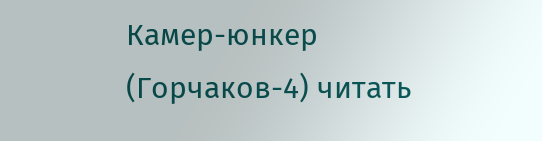Камер-юнкер (Горчаков-4) читать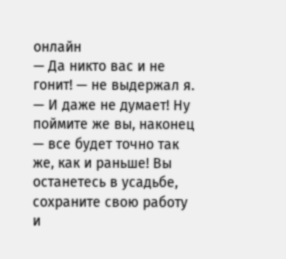онлайн
— Да никто вас и не гонит! — не выдержал я. — И даже не думает! Ну поймите же вы, наконец — все будет точно так же, как и раньше! Вы останетесь в усадьбе, сохраните свою работу и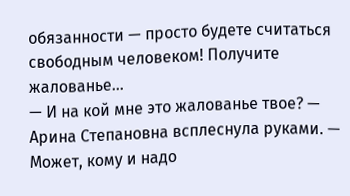обязанности — просто будете считаться свободным человеком! Получите жалованье…
— И на кой мне это жалованье твое? — Арина Степановна всплеснула руками. — Может, кому и надо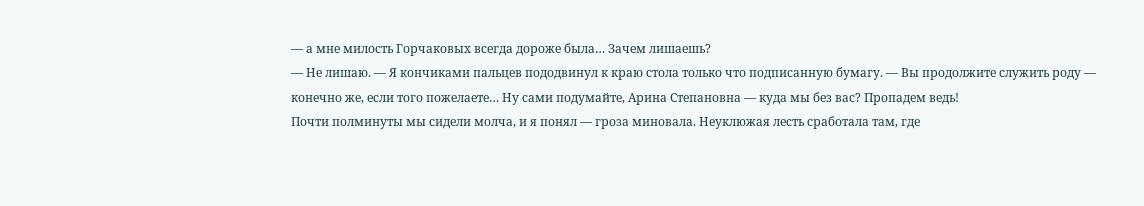— а мне милость Горчаковых всегда дороже была… Зачем лишаешь?
— Не лишаю. — Я кончиками пальцев пододвинул к краю стола только что подписанную бумагу. — Вы продолжите служить роду — конечно же, если того пожелаете… Ну сами подумайте, Арина Степановна — куда мы без вас? Пропадем ведь!
Почти полминуты мы сидели молча, и я понял — гроза миновала. Неуклюжая лесть сработала там, где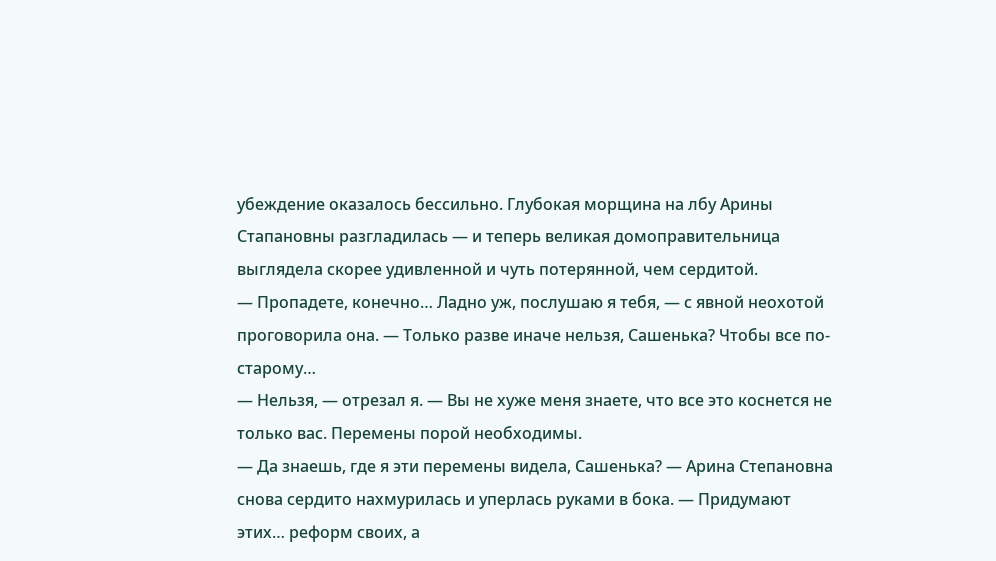убеждение оказалось бессильно. Глубокая морщина на лбу Арины Стапановны разгладилась — и теперь великая домоправительница выглядела скорее удивленной и чуть потерянной, чем сердитой.
— Пропадете, конечно… Ладно уж, послушаю я тебя, — с явной неохотой проговорила она. — Только разве иначе нельзя, Сашенька? Чтобы все по-старому…
— Нельзя, — отрезал я. — Вы не хуже меня знаете, что все это коснется не только вас. Перемены порой необходимы.
— Да знаешь, где я эти перемены видела, Сашенька? — Арина Степановна снова сердито нахмурилась и уперлась руками в бока. — Придумают этих… реформ своих, а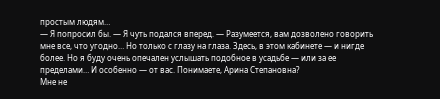простым людям…
— Я попросил бы. — Я чуть подался вперед. — Разумеется, вам дозволено говорить мне все, что угодно… Но только с глазу на глаза. Здесь, в этом кабинете — и нигде более. Но я буду очень опечален услышать подобное в усадьбе — или за ее пределами… И особенно — от вас. Понимаете, Арина Степановна?
Мне не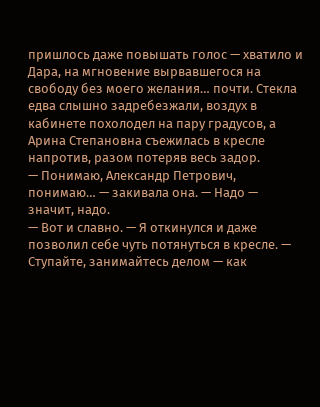пришлось даже повышать голос — хватило и Дара, на мгновение вырвавшегося на свободу без моего желания… почти. Стекла едва слышно задребезжали, воздух в кабинете похолодел на пару градусов, а Арина Степановна съежилась в кресле напротив, разом потеряв весь задор.
— Понимаю, Александр Петрович, понимаю… — закивала она. — Надо — значит, надо.
— Вот и славно. — Я откинулся и даже позволил себе чуть потянуться в кресле. — Ступайте, занимайтесь делом — как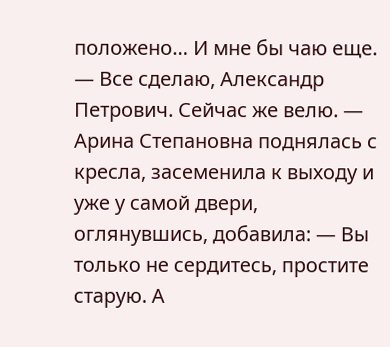положено… И мне бы чаю еще.
— Все сделаю, Александр Петрович. Сейчас же велю. — Арина Степановна поднялась с кресла, засеменила к выходу и уже у самой двери, оглянувшись, добавила: — Вы только не сердитесь, простите старую. А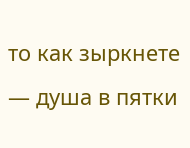то как зыркнете — душа в пятки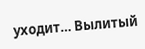уходит… Вылитый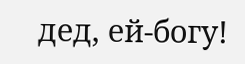дед, ей-богу!